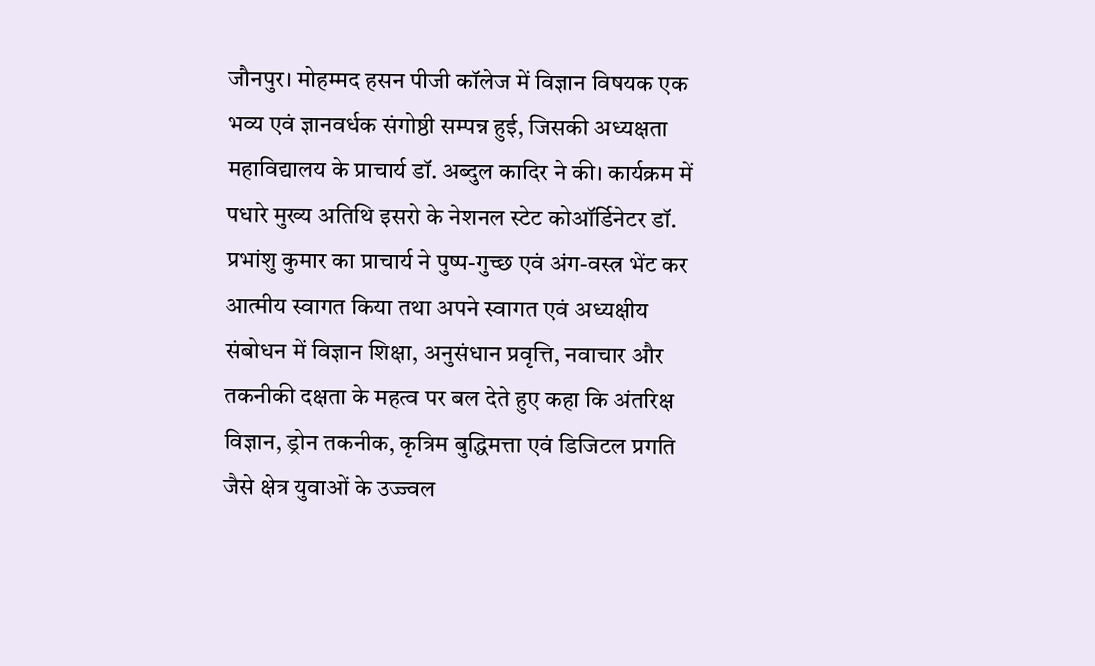जौनपुर। मोहम्मद हसन पीजी कॉलेज में विज्ञान विषयक एक भव्य एवं ज्ञानवर्धक संगोष्ठी सम्पन्न हुई, जिसकी अध्यक्षता महाविद्यालय के प्राचार्य डॉ. अब्दुल कादिर ने की। कार्यक्रम में पधारे मुख्य अतिथि इसरो के नेशनल स्टेट कोऑर्डिनेटर डॉ. प्रभांशु कुमार का प्राचार्य ने पुष्प-गुच्छ एवं अंग-वस्त्र भेंट कर आत्मीय स्वागत किया तथा अपने स्वागत एवं अध्यक्षीय संबोधन में विज्ञान शिक्षा, अनुसंधान प्रवृत्ति, नवाचार और तकनीकी दक्षता के महत्व पर बल देते हुए कहा कि अंतरिक्ष विज्ञान, ड्रोन तकनीक, कृत्रिम बुद्धिमत्ता एवं डिजिटल प्रगति जैसे क्षेत्र युवाओं के उज्ज्वल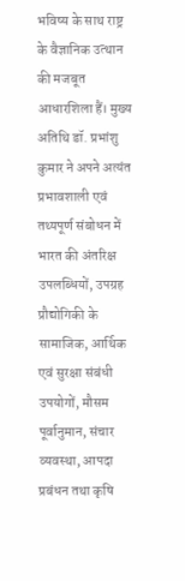भविष्य के साथ राष्ट्र के वैज्ञानिक उत्थान की मजबूत आधारशिला हैं। मुख्य अतिथि डॉ. प्रभांशु कुमार ने अपने अत्यंत प्रभावशाली एवं तथ्यपूर्ण संबोधन में भारत की अंतरिक्ष उपलब्धियों, उपग्रह प्रौद्योगिकी के सामाजिक, आर्थिक एवं सुरक्षा संबंधी उपयोगों, मौसम पूर्वानुमान, संचार व्यवस्था, आपदा प्रबंधन तथा कृषि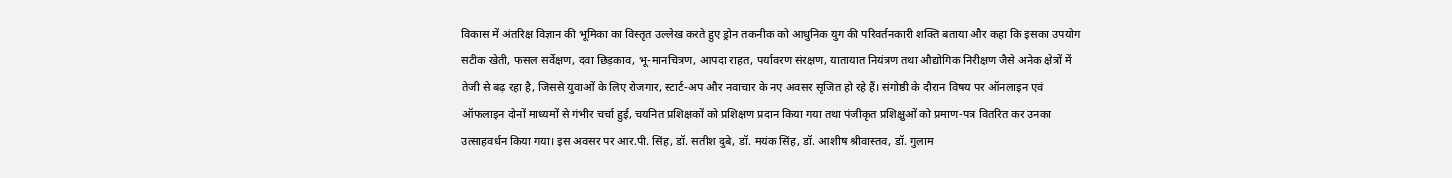विकास में अंतरिक्ष विज्ञान की भूमिका का विस्तृत उल्लेख करते हुए ड्रोन तकनीक को आधुनिक युग की परिवर्तनकारी शक्ति बताया और कहा कि इसका उपयोग सटीक खेती, फसल सर्वेक्षण, दवा छिड़काव, भू-मानचित्रण, आपदा राहत, पर्यावरण संरक्षण, यातायात नियंत्रण तथा औद्योगिक निरीक्षण जैसे अनेक क्षेत्रों में तेजी से बढ़ रहा है, जिससे युवाओं के लिए रोजगार, स्टार्ट-अप और नवाचार के नए अवसर सृजित हो रहे हैं। संगोष्ठी के दौरान विषय पर ऑनलाइन एवं ऑफलाइन दोनों माध्यमों से गंभीर चर्चा हुई, चयनित प्रशिक्षकों को प्रशिक्षण प्रदान किया गया तथा पंजीकृत प्रशिक्षुओं को प्रमाण-पत्र वितरित कर उनका उत्साहवर्धन किया गया। इस अवसर पर आर.पी. सिंह, डॉ. सतीश दुबे, डॉ. मयंक सिंह, डॉ. आशीष श्रीवास्तव, डॉ. गुलाम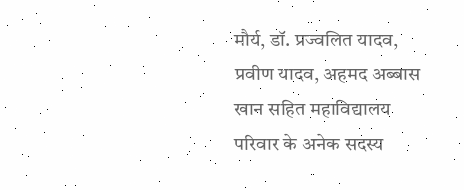मौर्य, डॉ. प्रज्वलित यादव, प्रवीण यादव, अहमद अब्बास खान सहित महाविद्यालय परिवार के अनेक सदस्य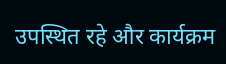उपस्थित रहे और कार्यक्रम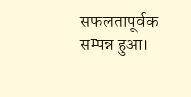सफलतापूर्वक सम्पन्न हुआ।